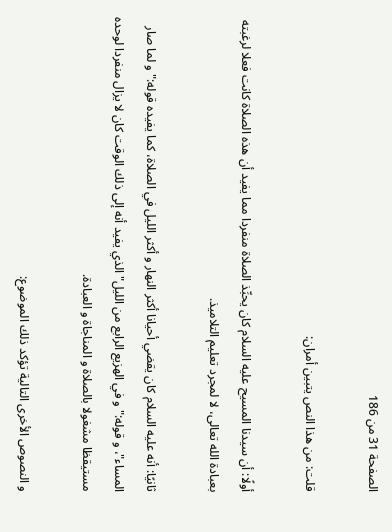الصفحة 31 من 186

قلت: من هذا النص يتبين أمران:

أولًا: أن سيدنا المسيح عليه السلام كان يحبِّذ الصلاة منفردا مما يفيد أن هذه الصلاة كانت فعلا لرغبته بعبادة الله تعالى، لا لمجرد تعليم التلاميذ.

ثانيًا: أنه عليه السلام كان يقضي أحيانا أكثر النهار و أكثر الليل في الصلاة، كما يفيده قوله:"و لما صار المساء"، و قوله:"و في الهزيع الرابع من الليل"الذي يفيد أنه إلى ذلك الوقت كان لا يزال منفردا لوحده مستيقظا مشغولا بالصلاة و المناجاة و العبادة.

و النصوص الأخرى التالية تؤكد ذلك الموضوع: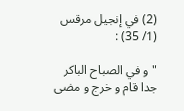(2) في إنجيل مرقس (1/ 35) :

"و في الصباح الباكر جدا قام و خرج و مضى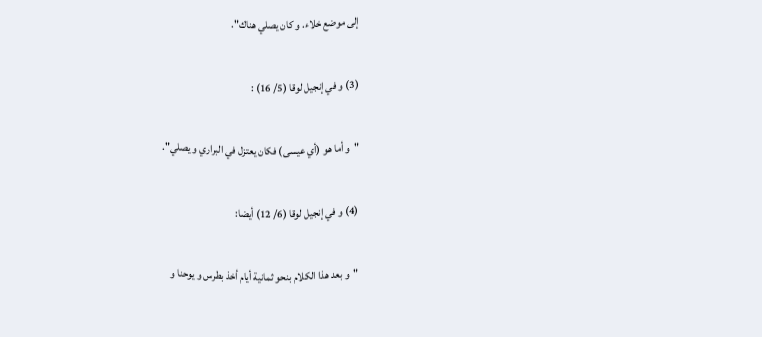إلى موضع خلاء. و كان يصلي هناك".

(3) و في إنجيل لوقا (5/ 16) :

"و أما هو (أي عيسى) فكان يعتزل في البراري و يصلي".

(4) و في إنجيل لوقا (6/ 12) أيضا:

"و بعد هذا الكلام بنحو ثمانية أيام أخذ بطرس و يوحنا و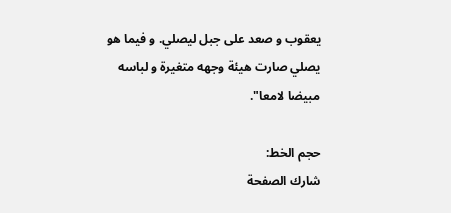يعقوب و صعد على جبل ليصلي. و فيما هو يصلي صارت هيئة وجهه متغيرة و لباسه مبيضا لامعا".

حجم الخط:
شارك الصفحة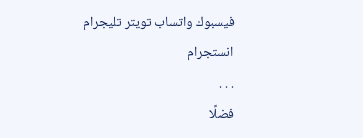فيسبوك واتساب تويتر تليجرام انستجرام
. . .
فضلًا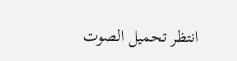انتظر تحميل الصوت